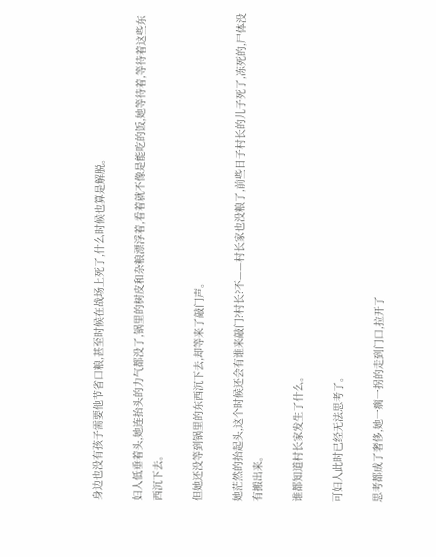身边也没有孩子需要他节省口粮,甚至时候在战场上死了,什么时候也算是解脱。

妇人低垂着头,她连抬头的力气都没了,锅里的树皮和杂粮漂浮着,看着就不像是能吃的饭,她等待着,等待着这些东西沉下去。

但她还没等到锅里的东西沉下去,却等来了敲门声。

她茫然的抬起头,这个时候还会有谁来敲门?村长?不——村长家也没粮了,前些日子村长的儿子死了,冻死的,尸体没有搬出来。

谁都知道村长家发生了什么。

可妇人此时已经无法思考了。

思考都成了奢侈,她一瘸一拐的走到门口,拉开了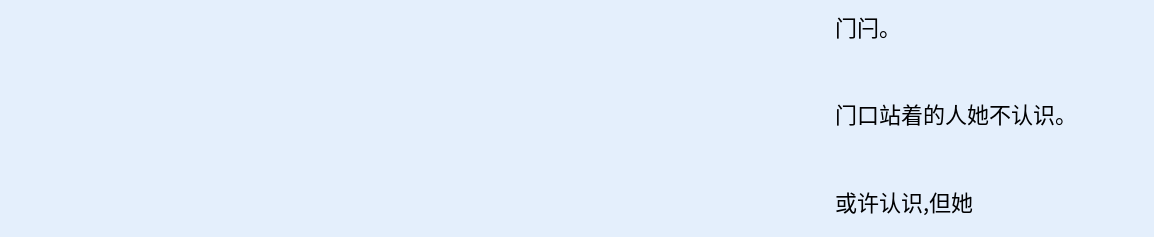门闩。

门口站着的人她不认识。

或许认识,但她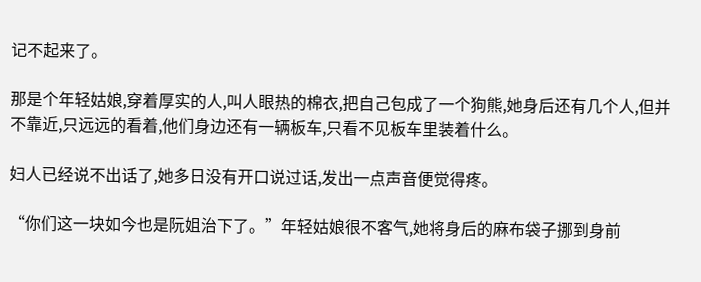记不起来了。

那是个年轻姑娘,穿着厚实的人,叫人眼热的棉衣,把自己包成了一个狗熊,她身后还有几个人,但并不靠近,只远远的看着,他们身边还有一辆板车,只看不见板车里装着什么。

妇人已经说不出话了,她多日没有开口说过话,发出一点声音便觉得疼。

“你们这一块如今也是阮姐治下了。”年轻姑娘很不客气,她将身后的麻布袋子挪到身前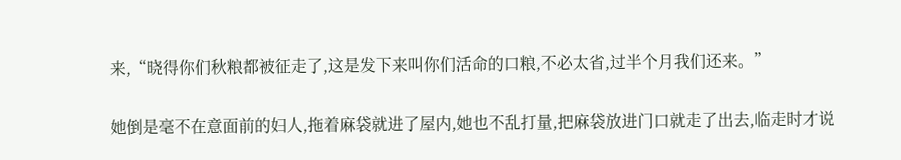来,“晓得你们秋粮都被征走了,这是发下来叫你们活命的口粮,不必太省,过半个月我们还来。”

她倒是毫不在意面前的妇人,拖着麻袋就进了屋内,她也不乱打量,把麻袋放进门口就走了出去,临走时才说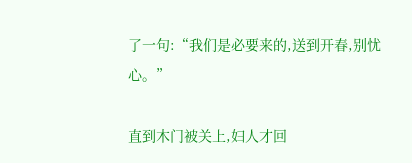了一句:“我们是必要来的,送到开春,别忧心。”

直到木门被关上,妇人才回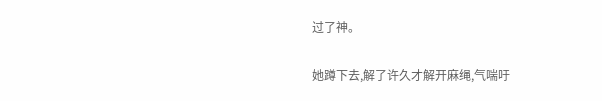过了神。

她蹲下去,解了许久才解开麻绳,气喘吁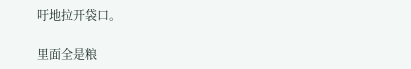吁地拉开袋口。

里面全是粮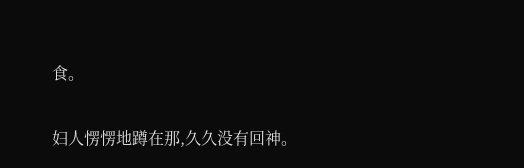食。

妇人愣愣地蹲在那,久久没有回神。